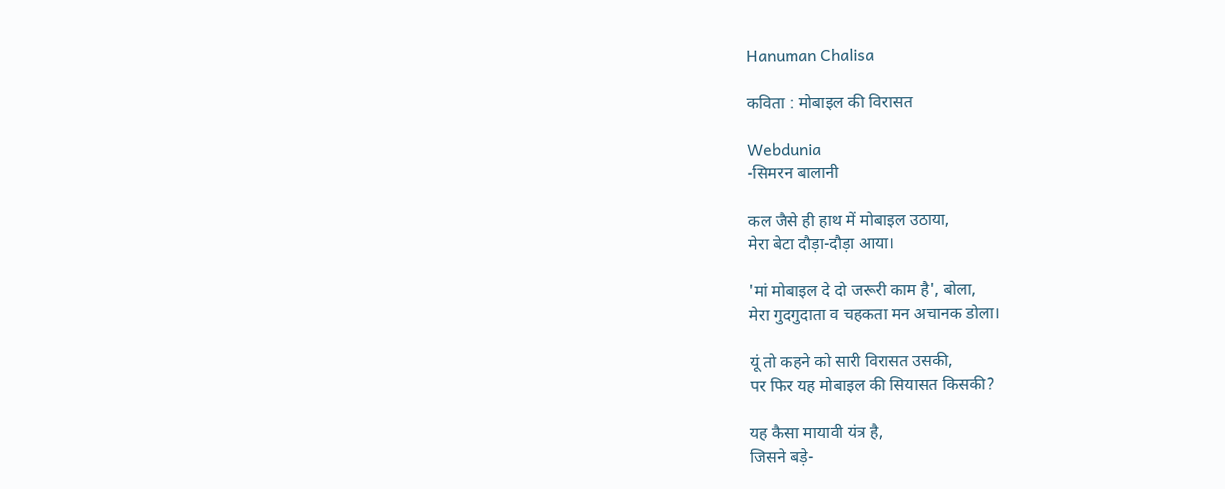Hanuman Chalisa

कविता : मोबाइल की विरासत

Webdunia
-सिमरन बालानी

कल जैसे ही हाथ में मोबाइल उठाया,
मेरा बेटा दौड़ा-दौड़ा आया।

'मां मोबाइल दे दो जरूरी काम है', बोला,
मेरा गुदगुदाता व चहकता मन अचानक डोला।

यूं तो कहने को सारी विरासत उसकी,
पर फिर यह मोबाइल की सियासत किसकी?

यह कैसा मायावी यंत्र है,
जिसने बड़े-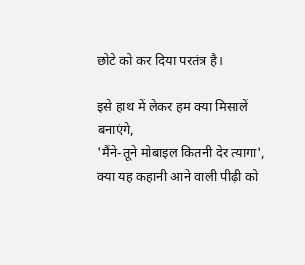छोटे को कर दिया परतंत्र है।

इसे हाथ में लेकर हम क्या मिसालें बनाएंगे,
'मैंने-तूने मोबाइल कितनी देर त्यागा',
क्या यह कहानी आने वाली पीढ़ी को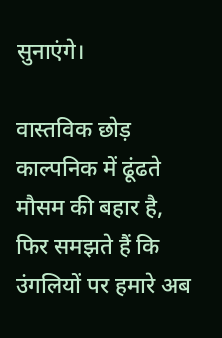सुनाएंगे।

वास्तविक छोड़ काल्पनिक में ढूंढते मौसम की बहार है,
फिर समझते हैं कि उंगलियों पर हमारे अब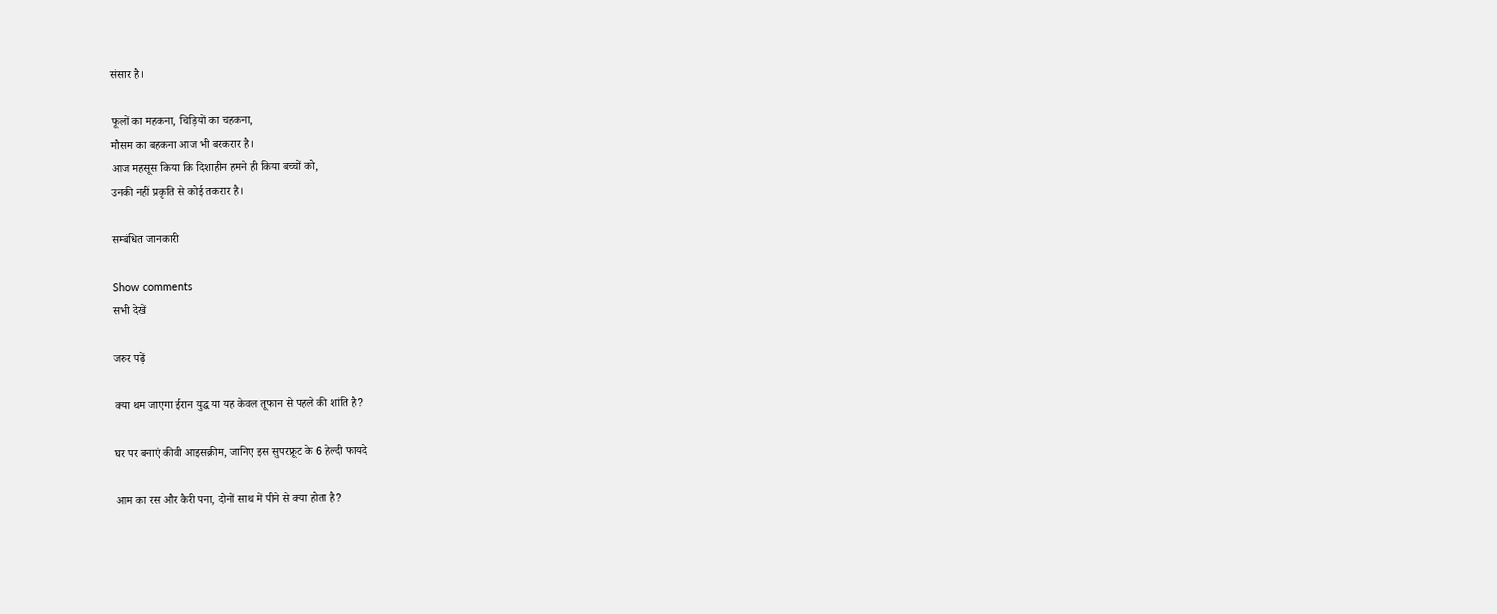संसार है।

फूलों का महकना, चिड़ियों का चहकना,
मौसम का बहकना आज भी बरकरार है।
आज महसूस किया कि दिशाहीन हमने ही किया बच्चों को,
उनकी नहीं प्रकृति से कोई तकरार है।

सम्बंधित जानकारी

Show comments
सभी देखें

जरुर पढ़ें

क्या थम जाएगा ईरान युद्ध या यह केवल तूफान से पहले की शांति है?

घर पर बनाएं कीवी आइसक्रीम, जानिए इस सुपरफ्रूट के 6 हेल्दी फायदे

आम का रस और कैरी पना, दोनों साथ में पीने से क्या होता है?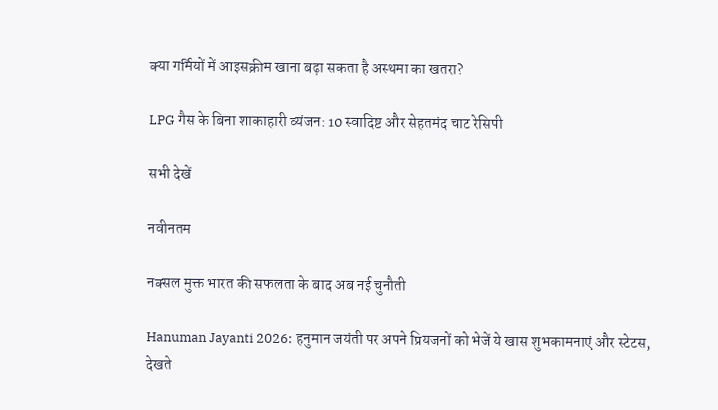क्या गर्मियों में आइसक्रीम खाना बढ़ा सकता है अस्थमा का खतरा?

LPG गैस के बिना शाकाहारी व्यंजन: 10 स्वादिष्ट और सेहतमंद चाट रेसिपी

सभी देखें

नवीनतम

नक्सल मुक्त भारत की सफलता के बाद अब नई चुनौती

Hanuman Jayanti 2026: हनुमान जयंती पर अपने प्रियजनों को भेजें ये खास शुभकामनाएं और स्टेटस, देखते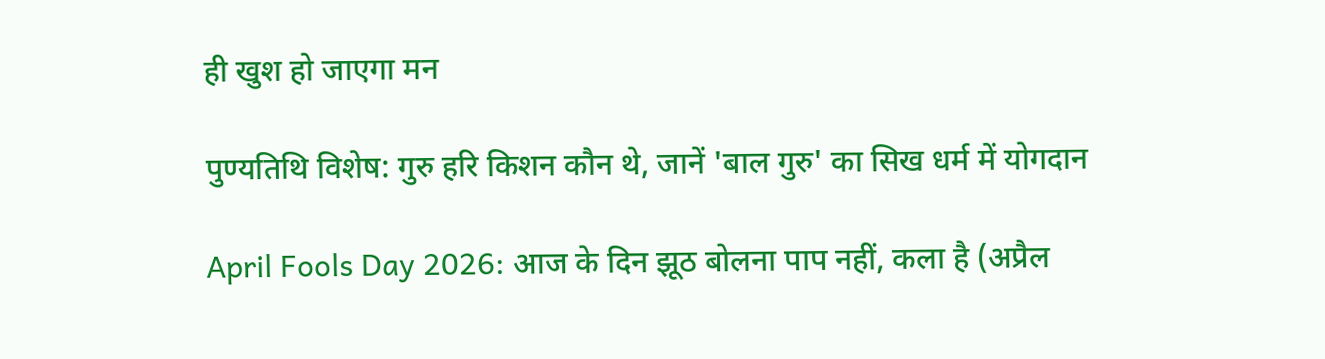ही खुश हो जाएगा मन

पुण्यतिथि विशेष: गुरु हरि किशन कौन थे, जानें 'बाल गुरु' का सिख धर्म में योगदान

April Fools Day 2026: आज के दिन झूठ बोलना पाप नहीं, कला है (अप्रैल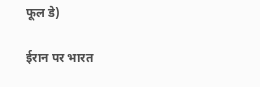फूल डे)

ईरान पर भारत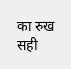का रुख सही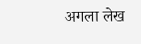अगला लेख